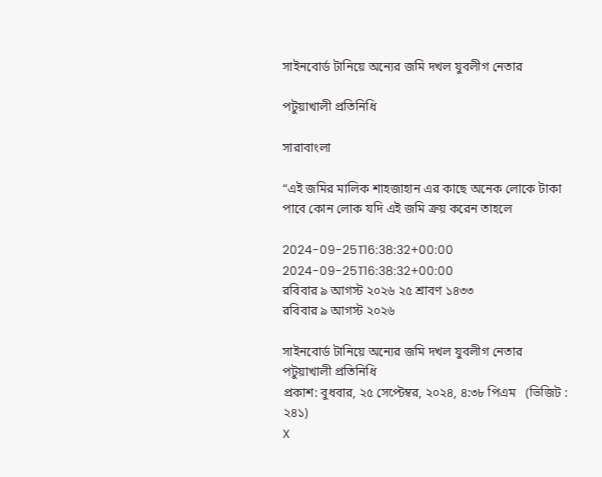সাইনবোর্ড টানিয়ে অন্যের জমি দখল যুবলীগ নেতার

পটুয়াখালী প্রতিনিধি

সারাবাংলা

“এই জমির মালিক শাহজাহান এর কাছে অনেক লোকে টাকা পাবে কোন লোক যদি এই জমি ক্রয় করেন তাহলে

2024-09-25T16:38:32+00:00
2024-09-25T16:38:32+00:00
রবিবার ৯ আগস্ট ২০২৬ ২৫ শ্রাবণ ১৪৩৩
রবিবার ৯ আগস্ট ২০২৬

সাইনবোর্ড টানিয়ে অন্যের জমি দখল যুবলীগ নেতার
পটুয়াখালী প্রতিনিধি
প্রকাশ: বুধবার, ২৫ সেপ্টেম্বর, ২০২৪, ৪:৩৮ পিএম   (ভিজিট : ২৪১)
X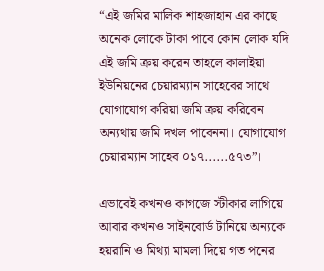“এই জমির মালিক শাহজাহান এর কাছে অনেক লোকে টাকা পাবে কোন লোক যদি এই জমি ক্রয় করেন তাহলে কালাইয়া ইউনিয়নের চেয়ারম্যান সাহেবের সাথে যোগাযোগ করিয়া জমি ক্রয় করিবেন অন্যথায় জমি দখল পাবেননা। যোগাযোগ চেয়ারম্যান সাহেব ০১৭......৫৭৩”।

এভাবেই কখনও কাগজে স্টীকার লাগিয়ে আবার কখনও সাইনবোর্ড টানিয়ে অন্যকে হয়রানি ও মিথ্যা মামলা দিয়ে গত পনের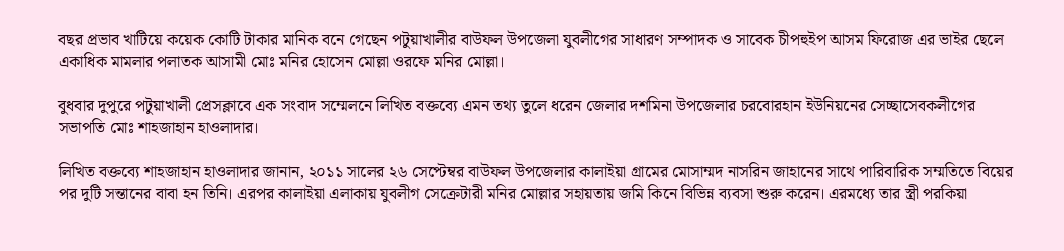বছর প্রভাব খাটিয়ে কয়েক কোটি টাকার মানিক বনে গেছেন পটুয়াখালীর বাউফল উপজেলা যুবলীগের সাধারণ সম্পাদক ও সাবেক চীপহুইপ আসম ফিরোজ এর ভাইর ছেলে একাধিক মামলার পলাতক আসামী মোঃ মনির হোসেন মোল্লা ওরফে মনির মোল্লা।

বুধবার দুপুরে পটুয়াখালী প্রেসক্লাবে এক সংবাদ সম্মেলনে লিখিত বক্তব্যে এমন তথ্য তুলে ধরেন জেলার দশমিনা উপজেলার চরবোরহান ইউনিয়নের সেচ্ছাসেবকলীগের সভাপতি মোঃ শাহজাহান হাওলাদার।

লিখিত বক্তব্যে শাহজাহান হাওলাদার জানান, ২০১১ সালের ২৬ সেপ্টেম্বর বাউফল উপজেলার কালাইয়া গ্রামের মোসাম্মদ নাসরিন জাহানের সাথে পারিবারিক সম্মতিতে বিয়ের পর দুটি সন্তানের বাবা হন তিনি। এরপর কালাইয়া এলাকায় যুবলীগ সেক্রেটারী মনির মোল্লার সহায়তায় জমি কিনে বিভিন্ন ব্যবসা শুরু করেন। এরমধ্যে তার স্ত্রী পরকিয়া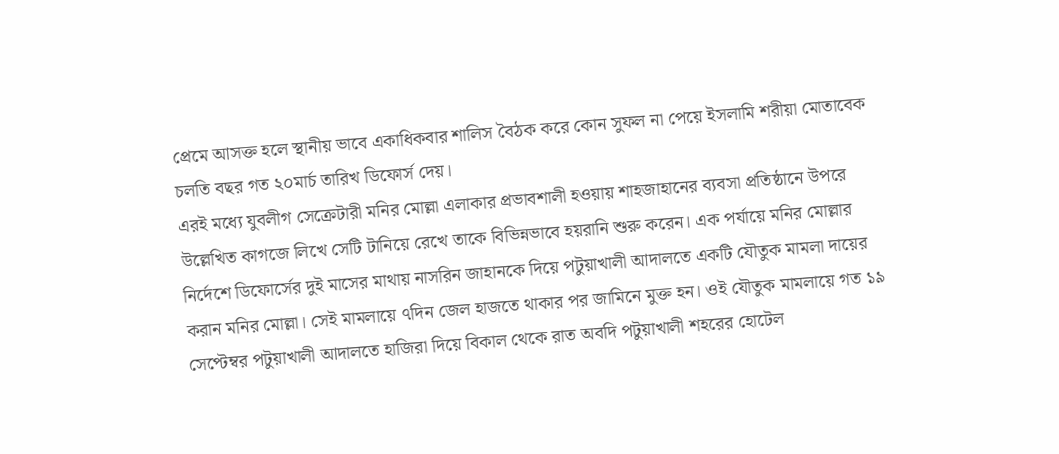প্রেমে আসক্ত হলে স্থানীয় ভাবে একাধিকবার শালিস বৈঠক করে কোন সুফল না পেয়ে ইসলামি শরীয়া মোতাবেক চলতি বছর গত ২০মার্চ তারিখ ডিফোর্স দেয়।
এরই মধ্যে যুবলীগ সেক্রেটারী মনির মোল্লা এলাকার প্রভাবশালী হওয়ায় শাহজাহানের ব্যবসা প্রতিষ্ঠানে উপরে উল্লেখিত কাগজে লিখে সেটি টানিয়ে রেখে তাকে বিভিন্নভাবে হয়রানি শুরু করেন। এক পর্যায়ে মনির মোল্লার নির্দেশে ডিফোর্সের দুই মাসের মাথায় নাসরিন জাহানকে দিয়ে পটুয়াখালী আদালতে একটি যৌতুক মামলা দায়ের করান মনির মোল্লা। সেই মামলায়ে ৭দিন জেল হাজতে থাকার পর জামিনে মুক্ত হন। ওই যৌতুক মামলায়ে গত ১৯ সেপ্টেম্বর পটুয়াখালী আদালতে হাজিরা দিয়ে বিকাল থেকে রাত অবদি পটুয়াখালী শহরের হোটেল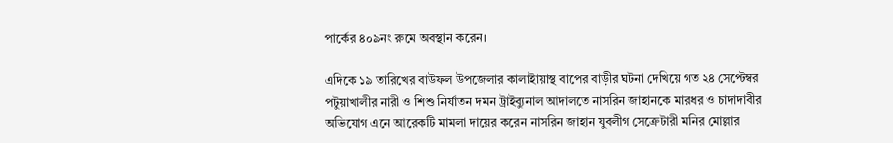পার্কের ৪০৯নং রুমে অবস্থান করেন।

এদিকে ১৯ তারিখের বাউফল উপজেলার কালাইায়াস্থ বাপের বাড়ীর ঘটনা দেখিয়ে গত ২৪ সেপ্টেম্বর পটুয়াখালীর নারী ও শিশু নির্যাতন দমন ট্রাইব্যুনাল আদালতে নাসরিন জাহানকে মারধর ও চাদাদাবীর অভিযোগ এনে আরেকটি মামলা দায়ের করেন নাসরিন জাহান যুবলীগ সেক্রেটারী মনির মোল্লার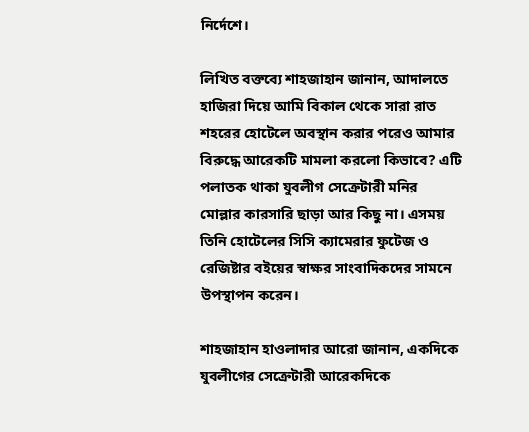নির্দেশে।

লিখিত বক্তব্যে শাহজাহান জানান, আদালতে হাজিরা দিয়ে আমি বিকাল থেকে সারা রাত শহরের হোটেলে অবস্থান করার পরেও আমার বিরুদ্ধে আরেকটি মামলা করলো কিভাবে? এটি পলাতক থাকা যুবলীগ সেক্রেটারী মনির মোল্লার কারসারি ছাড়া আর কিছু না। এসময় তিনি হোটেলের সিসি ক্যামেরার ফুটেজ ও রেজিষ্টার বইয়ের স্বাক্ষর সাংবাদিকদের সামনে উপস্থাপন করেন।

শাহজাহান হাওলাদার আরো জানান, একদিকে যুবলীগের সেক্রেটারী আরেকদিকে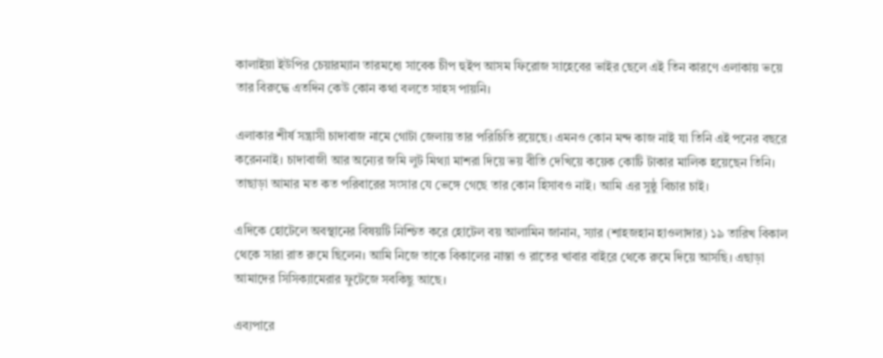কালাইয়া ইউপির চেয়ারম্যান তারমধ্যে সাবেক চীপ হুইপ আসম ফিরোজ সাহেবের ভাইর ছেলে এই তিন কারণে এলাকায় ভয়ে তার বিরুদ্ধে এতদিন কেউ কোন কথা বলতে সাহস পায়নি।

এলাকার শীর্ষ সন্ত্রাসী চাদাবাজ নামে গোটা জেলায় তার পরিচিতি রয়েছে। এমনও কোন মন্দ কাজ নাই যা তিনি এই পনের বছরে করেননাই। চাদাবাজী আর অন্যের জমি লুট মিথ্যা মাশরা দিয়ে ভয় বীতি দেখিয়ে কয়েক কোটি টাকার মালিক হয়েছেন তিনি। তাছাড়া আমার মত কত পরিবারের সংসার যে ভেঙ্গে গেছে তার কোন হিসাবও নাই। আমি এর সুষ্ঠু বিচার চাই।

এদিকে হোটেলে অবস্থানের বিষয়টি নিশ্চিত করে হোটেল বয় আলামিন জানান, স্যার (শাহজহান হাওলাদার) ১৯ তারিখ বিকাল থেকে সারা রাত রুমে ছিলেন। আমি নিজে তাকে বিকালের নাস্তা ও রাতের খাবার বাইরে থেকে রুমে দিয়ে আসছি। এছাড়া আমাদের সিসিক্যামেরার ফুটেজে সবকিছু আছে।

এব্যপারে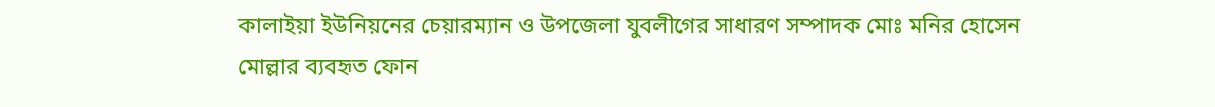কালাইয়া ইউনিয়নের চেয়ারম্যান ও উপজেলা যুবলীগের সাধারণ সম্পাদক মোঃ মনির হোসেন মোল্লার ব্যবহৃত ফোন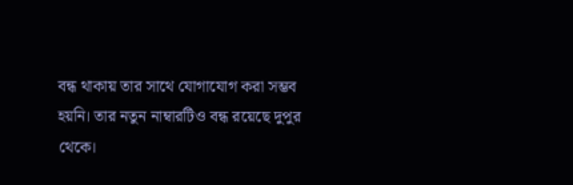বন্ধ থাকায় তার সাথে যোগাযোগ করা সম্ভব হয়নি। তার নতুন নাম্বারটিও বন্ধ রয়েছে দুপুর থেকে।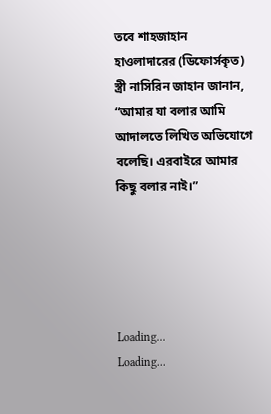তবে শাহজাহান হাওলাদারের (ডিফোর্সকৃত) স্ত্রী নাসিরিন জাহান জানান, “আমার যা বলার আমি আদালতে লিখিত অভিযোগে বলেছি। এরবাইরে আমার কিছু বলার নাই।”





Loading...
Loading...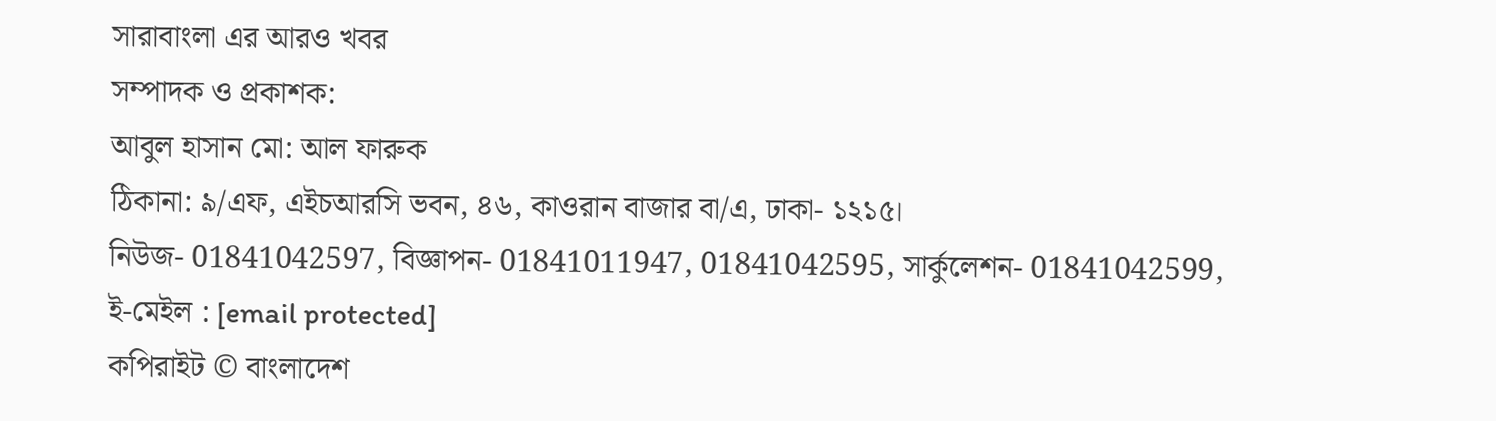সারাবাংলা এর আরও খবর
সম্পাদক ও প্রকাশক:
আবুল হাসান মো: আল ফারুক
ঠিকানা: ৯/এফ, এইচআরসি ভবন, ৪৬, কাওরান বাজার বা/এ, ঢাকা- ১২১৫।
নিউজ- 01841042597, বিজ্ঞাপন- 01841011947, 01841042595, সার্কুলেশন- 01841042599, ই-মেইল : [email protected]
কপিরাইট © বাংলাদেশ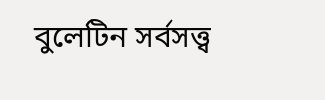বুলেটিন সর্বসত্ত্ব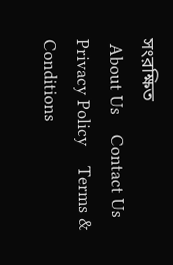সংরক্ষিত
 About Us    Contact Us    Privacy Policy    Terms & Conditions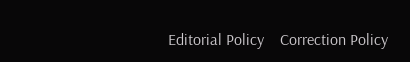Editorial Policy    Correction Policy